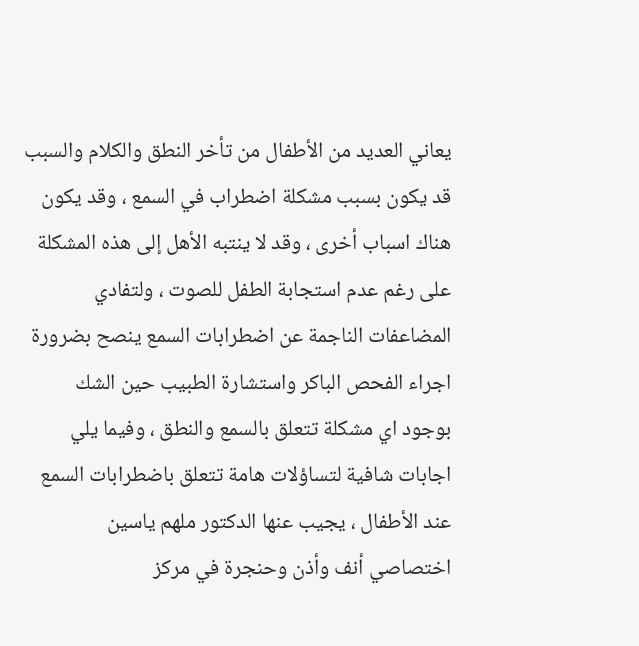يعاني العديد من الأطفال من تأخر النطق والكلام والسبب قد يكون بسبب مشكلة اضطراب في السمع ، وقد يكون هناك اسباب أخرى ، وقد لا ينتبه الأهل إلى هذه المشكلة على رغم عدم استجابة الطفل للصوت ، ولتفادي المضاعفات الناجمة عن اضطرابات السمع ينصح بضرورة اجراء الفحص الباكر واستشارة الطبيب حين الشك بوجود اي مشكلة تتعلق بالسمع والنطق ، وفيما يلي اجابات شافية لتساؤلات هامة تتعلق باضطرابات السمع عند الأطفال ، يجيب عنها الدكتور ملهم ياسين اختصاصي أنف وأذن وحنجرة في مركز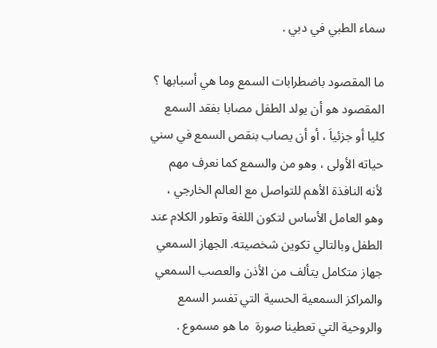سماء الطبي في دبي .

ما المقصود باضطرابات السمع وما هي أسبابها ؟
المقصود هو أن يولد الطفل مصابا بفقد السمع كليا أو جزئياَ ، أو أن يصاب بنقص السمع في سني حياته الأولى ، وهو من والسمع كما نعرف مهم لأنه النافذة الأهم للتواصل مع العالم الخارجي ، وهو العامل الأساس لتكون اللغة وتطور الكلام عند الطفل وبالتالي تكوين شخصيته. الجهاز السمعي جهاز متكامل يتألف من الأذن والعصب السمعي والمراكز السمعية الحسية التي تفسر السمع والروحية التي تعطينا صورة  ما هو مسموع .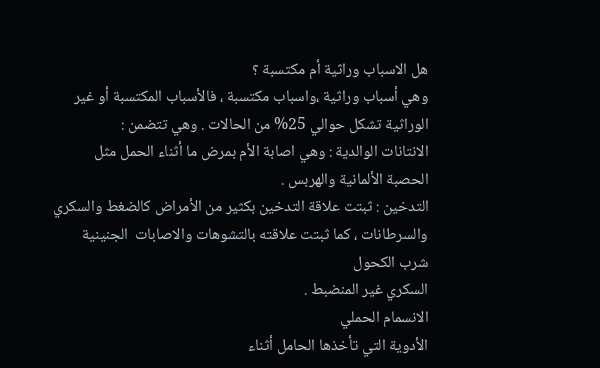هل الاسباب وراثية أم مكتسبة ؟
وهي أسباب وراثية ،واسباب مكتسبة ، فالأسباب المكتسبة أو غير الوراثية تشكل حوالي 25% من الحالات . وهي تتضمن :
الانتانات الوالدية : وهي اصابة الأم بمرض ما أثناء الحمل مثل الحصبة الألمانية والهربس .
التدخين : ثبتت علاقة التدخين بكثير من الأمراض كالضغط والسكري والسرطانات ، كما ثبتت علاقته بالتشوهات والاصابات  الجنينية
شرب الكحول
السكري غير المنضبط .
الانسمام الحملي
الأدوية التي تأخذها الحامل أثناء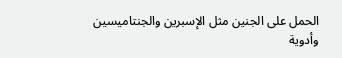الحمل على الجنين مثل الإسبرين والجنتاميسين وأدوية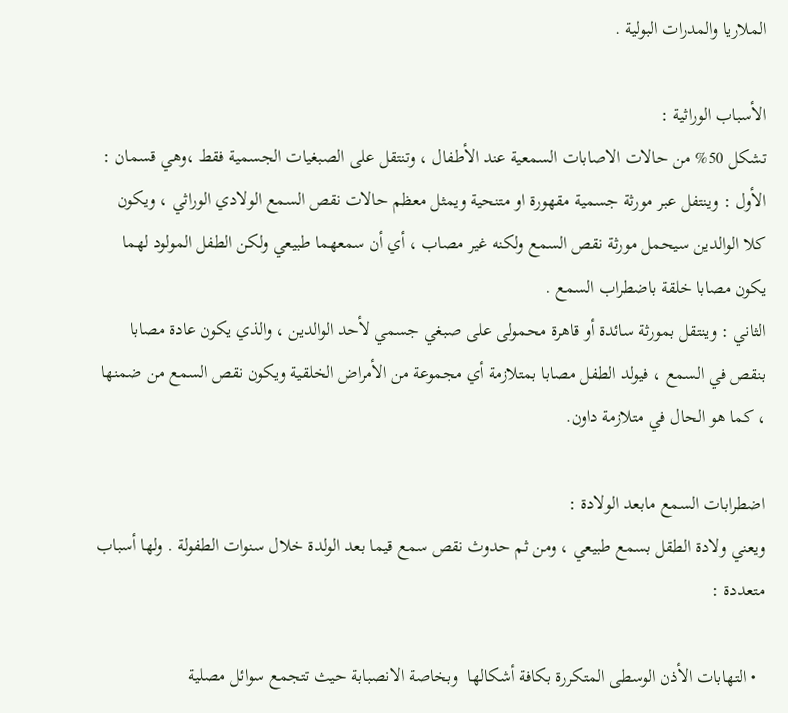الملاريا والمدرات البولية .

الأسباب الوراثية :
تشكل 50% من حالات الاصابات السمعية عند الأطفال ، وتنتقل على الصبغيات الجسمية فقط ،وهي قسمان :
الأول : وينتفل عبر مورثة جسمية مقهورة او متنحية ويمثل معظم حالات نقص السمع الولادي الوراثي ، ويكون كلا الوالدين سيحمل مورثة نقص السمع ولكنه غير مصاب ، أي أن سمعهما طبيعي ولكن الطفل المولود لهما يكون مصابا خلقة باضطراب السمع .
الثاني : وينتقل بمورثة سائدة أو قاهرة محمولى على صبغي جسمي لأحد الوالدين ، والذي يكون عادة مصابا بنقص في السمع ، فيولد الطفل مصابا بمتلازمة أي مجموعة من الأمراض الخلقية ويكون نقص السمع من ضمنها ، كما هو الحال في متلازمة داون.

اضطرابات السمع مابعد الولادة :
ويعني ولادة الطقل بسمع طبيعي ، ومن ثم حدوث نقص سمع قيما بعد الولدة خلال سنوات الطفولة . ولها أسباب متعددة :

  • التهابات الأذن الوسطى المتكررة بكافة أشكالها  وبخاصة الانصبابة حيث تتجمع سوائل مصلية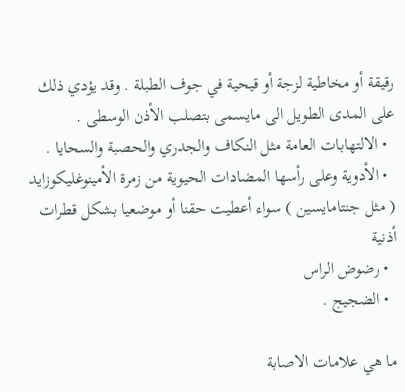رقيقة أو مخاطية لزجة أو قيحية في جوف الطبلة . وقد يؤدي ذلك على المدى الطويل الى مايسمى بتصلب الأذن الوسطى .
  • الالتهابات العامة مثل النكاف والجدري والحصبة والسحايا .
  • الأدوية وعلى رأسها المضادات الحيوية من زمرة الأمينوغليكوزايد ( مثل جنتامايسين ) سواء أعطيت حقنا أو موضعيا بشكل قطرات أذنية
  • رضوض الراس
  • الضجيج .

ما هي علامات الاصابة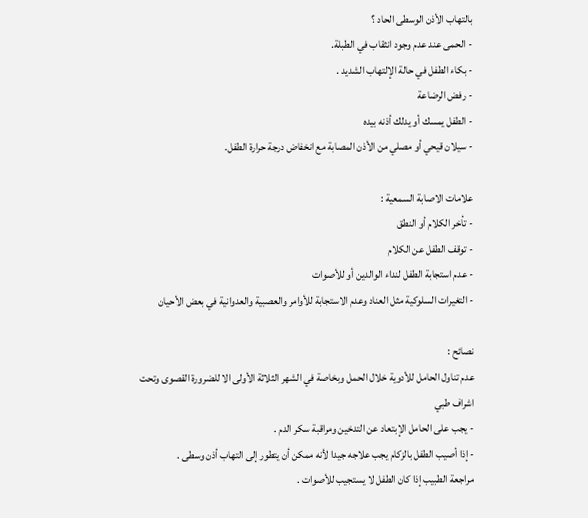بالتهاب الأذن الوسطى الحاد ؟
- الحمى عند عدم وجود انثقاب في الطبلة.
- بكاء الطفل في حالة الإلتهاب الشديد .
- رفض الرضاعة
- الطفل يمسك أو يدلك أذنه بيده
- سيلان قيحي أو مصلي من الأذن المصابة مع انخفاض درجة حرارة الطفل.

علامات الاصابة السمعية :
- تأخر الكلام أو النطق
- توقف الطفل عن الكلام
- عدم استجابة الطفل لنداء الوالدين أو للأصوات
- التغيرات السلوكية مثل العناد وعدم الاستجابة للأوامر والعصبية والعدوانية في بعض الأحيان

نصائح :
عدم تناول الحامل للأدوية خلال الحمل وبخاصة في الشهر الثلاثة الأولى الا للضرورة القصوى وتحت اشراف طبي
- يجب على الحامل الإبتعاد عن التدخين ومراقبة سكر الدم .
- إذا أصيب الطفل بالزكام يجب علاجه جيدا لأنه ممكن أن يتطور إلى التهاب أذن وسطى .
مراجعة الطبيب إذا كان الطفل لا يستجيب للأصوات .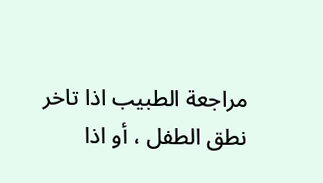مراجعة الطبيب اذا تاخر نطق الطفل ، أو اذا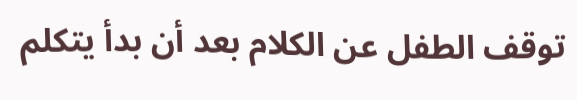توقف الطفل عن الكلام بعد أن بدأ يتكلم